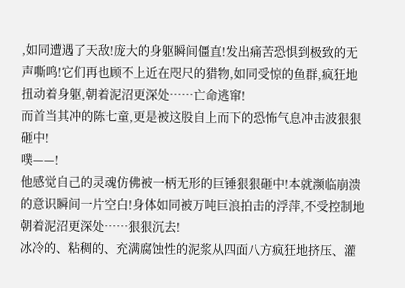,如同遭遇了天敌!庞大的身躯瞬间僵直!发出痛苦恐惧到极致的无声嘶鸣!它们再也顾不上近在咫尺的猎物,如同受惊的鱼群,疯狂地扭动着身躯,朝着泥沼更深处……亡命逃窜!
而首当其冲的陈七童,更是被这股自上而下的恐怖气息冲击波狠狠砸中!
噗——!
他感觉自己的灵魂仿佛被一柄无形的巨锤狠狠砸中!本就濒临崩溃的意识瞬间一片空白!身体如同被万吨巨浪拍击的浮萍,不受控制地朝着泥沼更深处……狠狠沉去!
冰冷的、粘稠的、充满腐蚀性的泥浆从四面八方疯狂地挤压、灌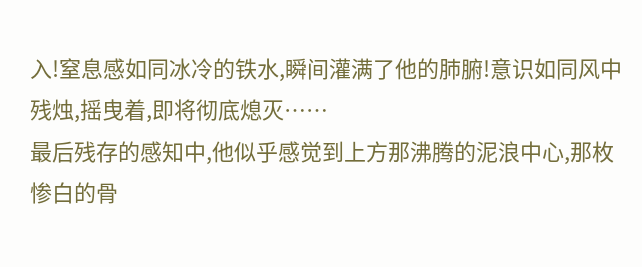入!窒息感如同冰冷的铁水,瞬间灌满了他的肺腑!意识如同风中残烛,摇曳着,即将彻底熄灭……
最后残存的感知中,他似乎感觉到上方那沸腾的泥浪中心,那枚惨白的骨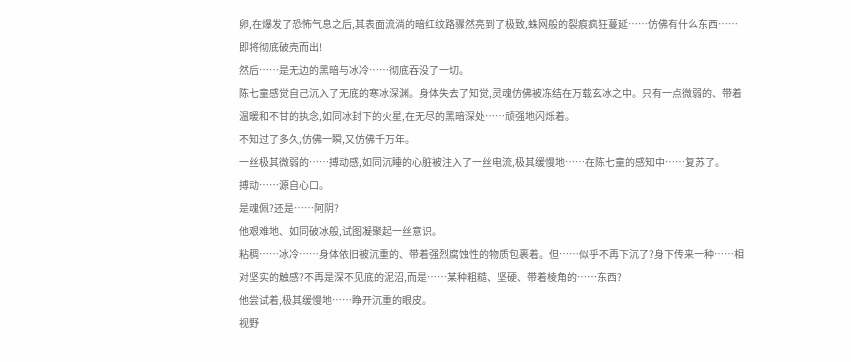卵,在爆发了恐怖气息之后,其表面流淌的暗红纹路骤然亮到了极致,蛛网般的裂痕疯狂蔓延……仿佛有什么东西……即将彻底破壳而出!
然后……是无边的黑暗与冰冷……彻底吞没了一切。
陈七童感觉自己沉入了无底的寒冰深渊。身体失去了知觉,灵魂仿佛被冻结在万载玄冰之中。只有一点微弱的、带着温暖和不甘的执念,如同冰封下的火星,在无尽的黑暗深处……顽强地闪烁着。
不知过了多久,仿佛一瞬,又仿佛千万年。
一丝极其微弱的……搏动感,如同沉睡的心脏被注入了一丝电流,极其缓慢地……在陈七童的感知中……复苏了。
搏动……源自心口。
是魂佩?还是……阿阴?
他艰难地、如同破冰般,试图凝聚起一丝意识。
粘稠……冰冷……身体依旧被沉重的、带着强烈腐蚀性的物质包裹着。但……似乎不再下沉了?身下传来一种……相对坚实的触感?不再是深不见底的泥沼,而是……某种粗糙、坚硬、带着棱角的……东西?
他尝试着,极其缓慢地……睁开沉重的眼皮。
视野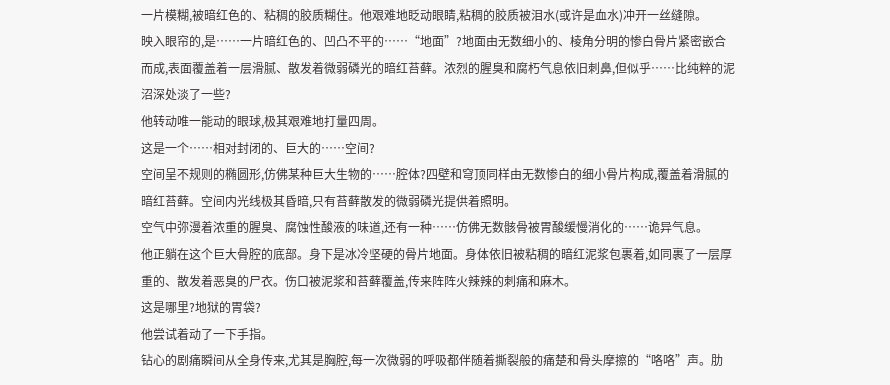一片模糊,被暗红色的、粘稠的胶质糊住。他艰难地眨动眼睛,粘稠的胶质被泪水(或许是血水)冲开一丝缝隙。
映入眼帘的,是……一片暗红色的、凹凸不平的……“地面”?地面由无数细小的、棱角分明的惨白骨片紧密嵌合而成,表面覆盖着一层滑腻、散发着微弱磷光的暗红苔藓。浓烈的腥臭和腐朽气息依旧刺鼻,但似乎……比纯粹的泥沼深处淡了一些?
他转动唯一能动的眼球,极其艰难地打量四周。
这是一个……相对封闭的、巨大的……空间?
空间呈不规则的椭圆形,仿佛某种巨大生物的……腔体?四壁和穹顶同样由无数惨白的细小骨片构成,覆盖着滑腻的暗红苔藓。空间内光线极其昏暗,只有苔藓散发的微弱磷光提供着照明。
空气中弥漫着浓重的腥臭、腐蚀性酸液的味道,还有一种……仿佛无数骸骨被胃酸缓慢消化的……诡异气息。
他正躺在这个巨大骨腔的底部。身下是冰冷坚硬的骨片地面。身体依旧被粘稠的暗红泥浆包裹着,如同裹了一层厚重的、散发着恶臭的尸衣。伤口被泥浆和苔藓覆盖,传来阵阵火辣辣的刺痛和麻木。
这是哪里?地狱的胃袋?
他尝试着动了一下手指。
钻心的剧痛瞬间从全身传来,尤其是胸腔,每一次微弱的呼吸都伴随着撕裂般的痛楚和骨头摩擦的“咯咯”声。肋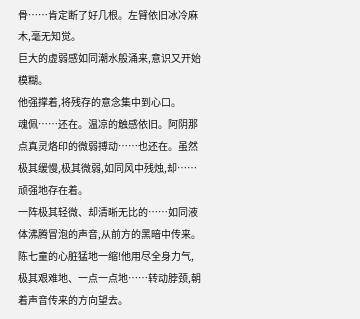骨……肯定断了好几根。左臂依旧冰冷麻木,毫无知觉。
巨大的虚弱感如同潮水般涌来,意识又开始模糊。
他强撑着,将残存的意念集中到心口。
魂佩……还在。温凉的触感依旧。阿阴那点真灵烙印的微弱搏动……也还在。虽然极其缓慢,极其微弱,如同风中残烛,却……顽强地存在着。
一阵极其轻微、却清晰无比的……如同液体沸腾冒泡的声音,从前方的黑暗中传来。
陈七童的心脏猛地一缩!他用尽全身力气,极其艰难地、一点一点地……转动脖颈,朝着声音传来的方向望去。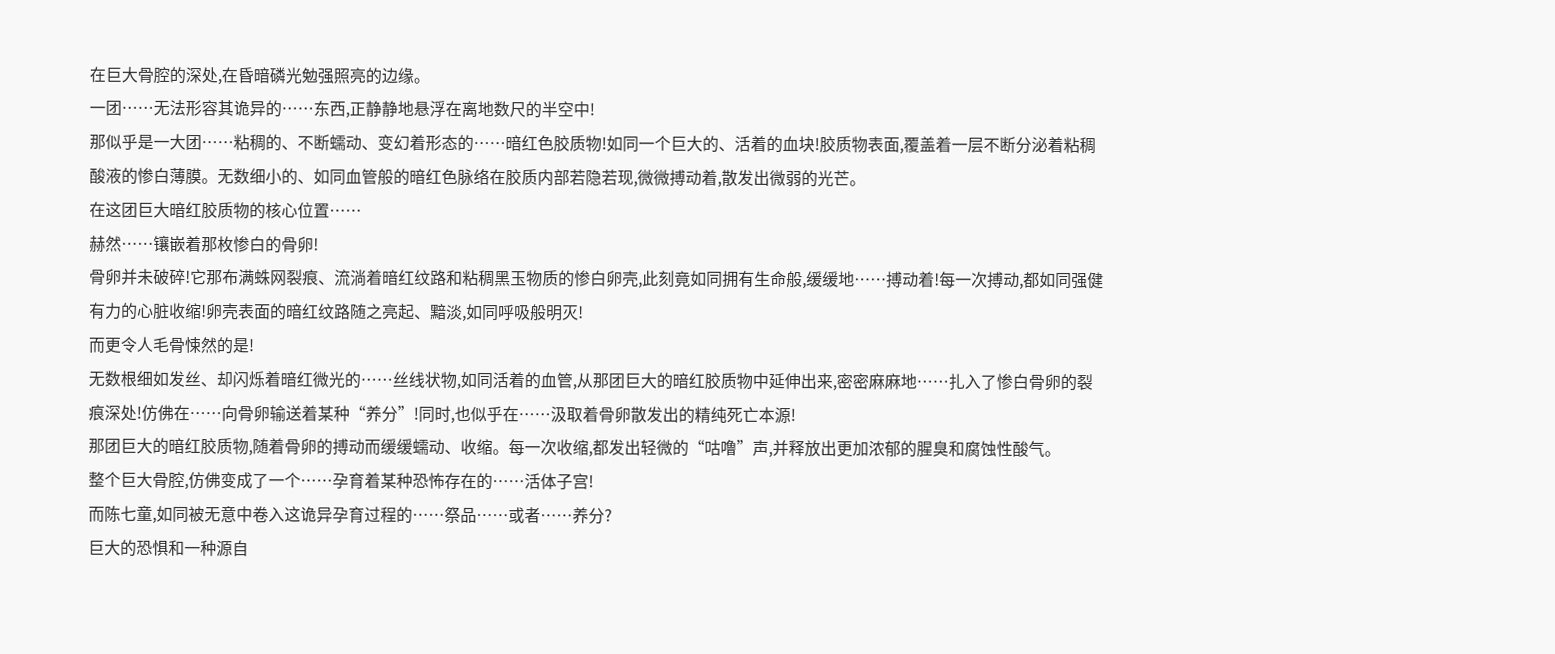在巨大骨腔的深处,在昏暗磷光勉强照亮的边缘。
一团……无法形容其诡异的……东西,正静静地悬浮在离地数尺的半空中!
那似乎是一大团……粘稠的、不断蠕动、变幻着形态的……暗红色胶质物!如同一个巨大的、活着的血块!胶质物表面,覆盖着一层不断分泌着粘稠酸液的惨白薄膜。无数细小的、如同血管般的暗红色脉络在胶质内部若隐若现,微微搏动着,散发出微弱的光芒。
在这团巨大暗红胶质物的核心位置……
赫然……镶嵌着那枚惨白的骨卵!
骨卵并未破碎!它那布满蛛网裂痕、流淌着暗红纹路和粘稠黑玉物质的惨白卵壳,此刻竟如同拥有生命般,缓缓地……搏动着!每一次搏动,都如同强健有力的心脏收缩!卵壳表面的暗红纹路随之亮起、黯淡,如同呼吸般明灭!
而更令人毛骨悚然的是!
无数根细如发丝、却闪烁着暗红微光的……丝线状物,如同活着的血管,从那团巨大的暗红胶质物中延伸出来,密密麻麻地……扎入了惨白骨卵的裂痕深处!仿佛在……向骨卵输送着某种“养分”!同时,也似乎在……汲取着骨卵散发出的精纯死亡本源!
那团巨大的暗红胶质物,随着骨卵的搏动而缓缓蠕动、收缩。每一次收缩,都发出轻微的“咕噜”声,并释放出更加浓郁的腥臭和腐蚀性酸气。
整个巨大骨腔,仿佛变成了一个……孕育着某种恐怖存在的……活体子宫!
而陈七童,如同被无意中卷入这诡异孕育过程的……祭品……或者……养分?
巨大的恐惧和一种源自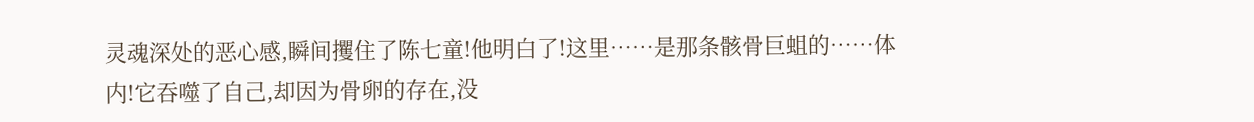灵魂深处的恶心感,瞬间攫住了陈七童!他明白了!这里……是那条骸骨巨蛆的……体内!它吞噬了自己,却因为骨卵的存在,没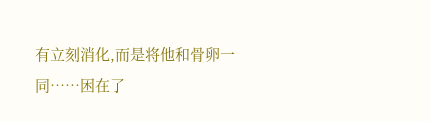有立刻消化,而是将他和骨卵一同……困在了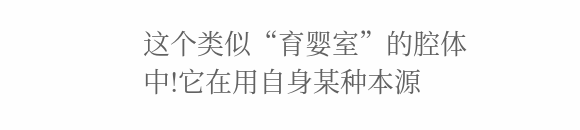这个类似“育婴室”的腔体中!它在用自身某种本源